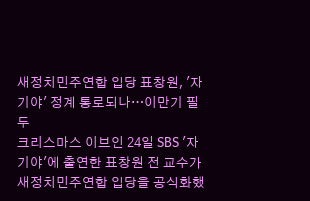새정치민주연합 입당 표창원, '자기야' 정계 통로되나…이만기 필두
크리스마스 이브인 24일 SBS '자기야'에 출연한 표창원 전 교수가 새정치민주연합 입당을 공식화했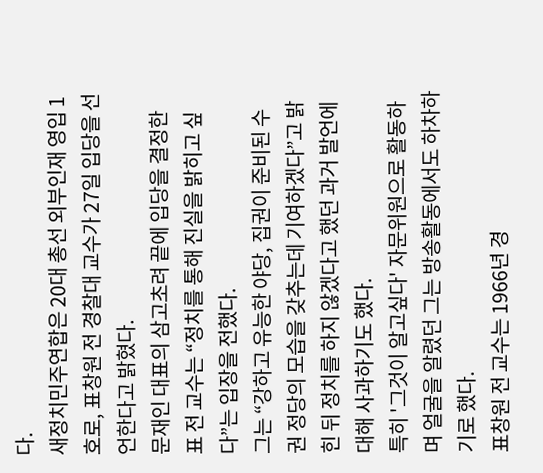다.
새정치민주연합은 20대 총선 외부인재 영입 1호로, 표창원 전 경찰대 교수가 27일 입당을 선언한다고 밝혔다.
문재인 대표의 삼고초려 끝에 입당을 결정한 표 전 교수는 “정치를 통해 진실을 밝히고 싶다”는 입장을 전했다.
그는 “강하고 유능한 야당, 집권이 준비된 수권 정당의 모습을 갖추는데 기여하겠다”고 밝힌 뒤 정치를 하지 않겠다고 했던 과거 발언에 대해 사과하기도 했다.
특히 '그것이 알고싶다' 자문위원으로 활동하며 얼굴을 알렸던 그는 방송활동에서도 하차하기로 했다.
표창원 전 교수는 1966년 경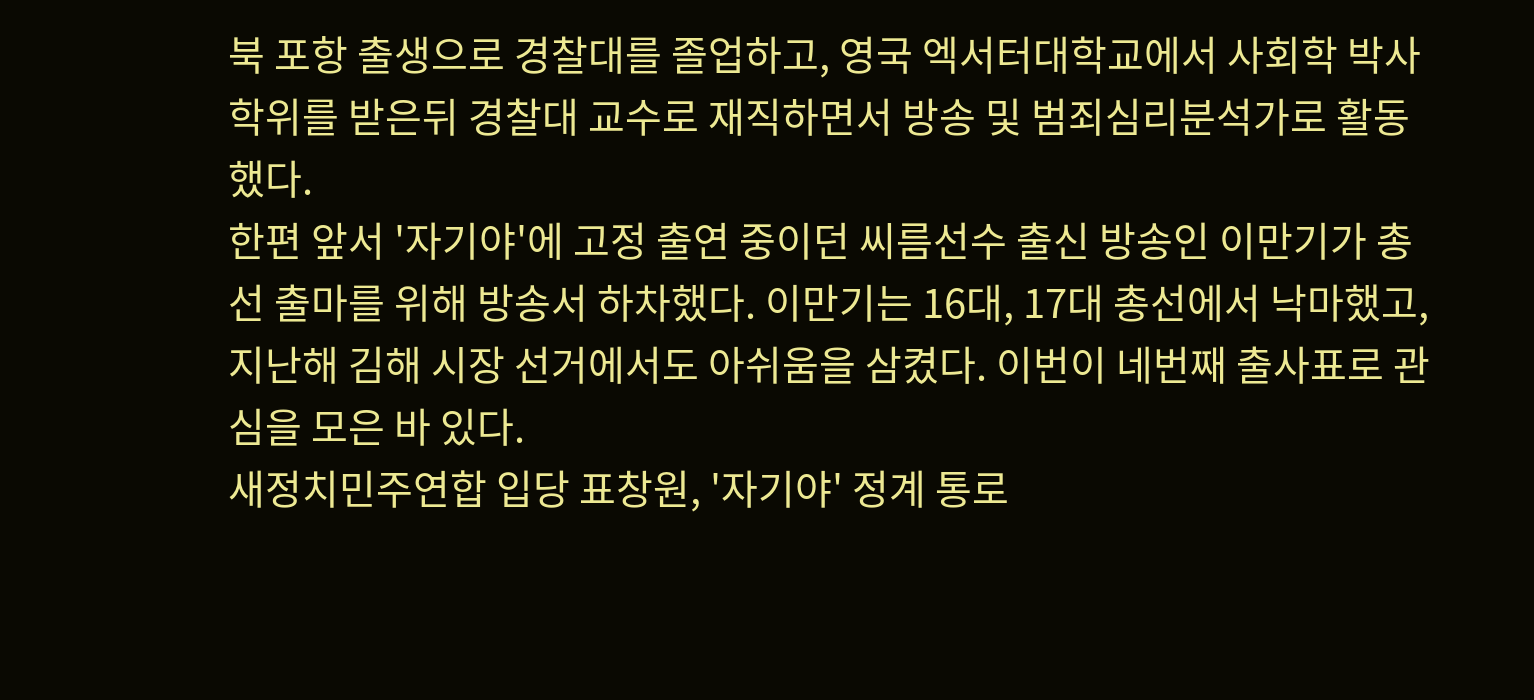북 포항 출생으로 경찰대를 졸업하고, 영국 엑서터대학교에서 사회학 박사 학위를 받은뒤 경찰대 교수로 재직하면서 방송 및 범죄심리분석가로 활동했다.
한편 앞서 '자기야'에 고정 출연 중이던 씨름선수 출신 방송인 이만기가 총선 출마를 위해 방송서 하차했다. 이만기는 16대, 17대 총선에서 낙마했고, 지난해 김해 시장 선거에서도 아쉬움을 삼켰다. 이번이 네번째 출사표로 관심을 모은 바 있다.
새정치민주연합 입당 표창원, '자기야' 정계 통로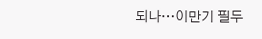되나…이만기 필두